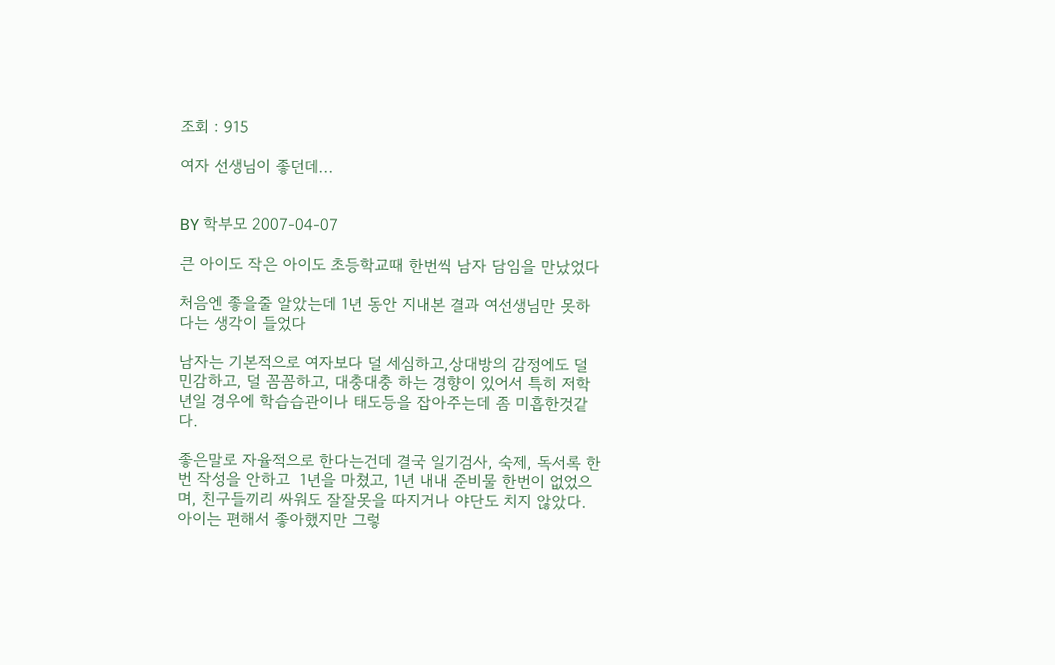조회 : 915

여자 선생님이 좋던데...


BY 학부모 2007-04-07

큰 아이도 작은 아이도 초등학교때 한번씩 남자 담임을 만났었다

처음엔 좋을줄 알았는데 1년 동안 지내본 결과 여선생님만 못하다는 생각이 들었다

남자는 기본적으로 여자보다 덜 세심하고,상대방의 감정에도 덜 민감하고, 덜 꼼꼼하고, 대충대충 하는 경향이 있어서 특히 저학년일 경우에 학습습관이나 태도등을 잡아주는데 좀 미흡한것같다.

좋은말로 자율적으로 한다는건데 결국 일기검사, 숙제, 독서록 한번 작성을 안하고  1년을 마쳤고, 1년 내내 준비물 한번이 없었으며, 친구들끼리 싸워도 잘잘못을 따지거나 야단도 치지 않았다.  아이는 편해서 좋아했지만 그렇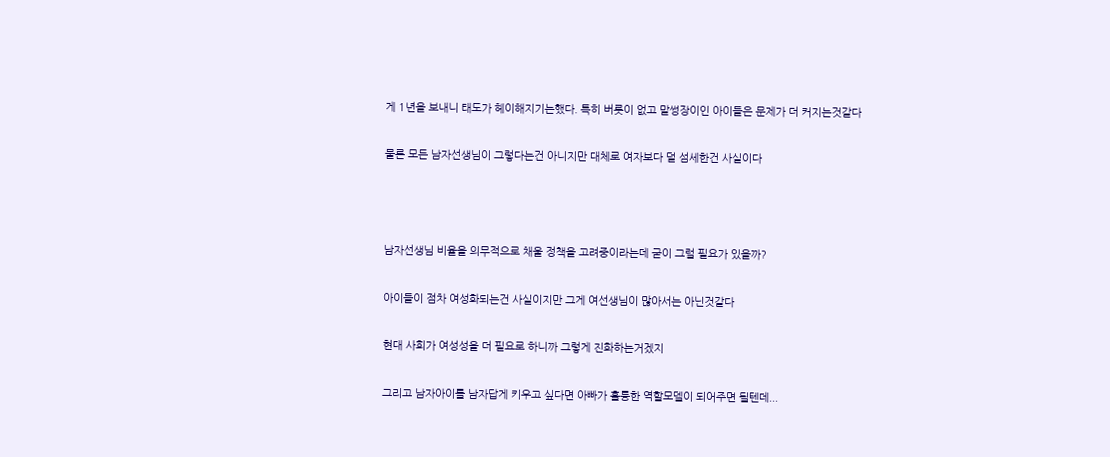게 1년을 보내니 태도가 헤이해지기는했다. 특히 버릇이 없고 말썽장이인 아이들은 문제가 더 커지는것같다

물론 모든 남자선생님이 그렇다는건 아니지만 대체로 여자보다 덜 섬세한건 사실이다



남자선생님 비율을 의무적으로 채울 정책을 고려중이라는데 굳이 그럴 필요가 있을까?

아이들이 점차 여성화되는건 사실이지만 그게 여선생님이 많아서는 아닌것같다

현대 사회가 여성성을 더 필요로 하니까 그렇게 진화하는거겠지

그리고 남자아이를 남자답게 키우고 싶다면 아빠가 훌륭한 역할모델이 되어주면 될텐데...